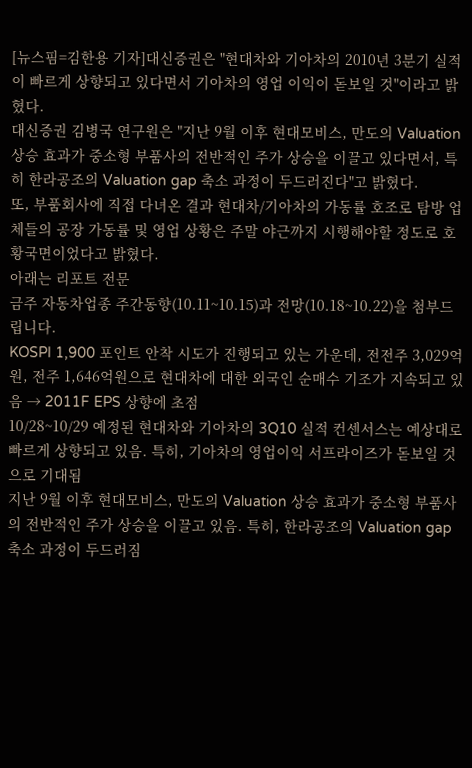[뉴스핌=김한용 기자]대신증권은 "현대차와 기아차의 2010년 3분기 실적이 빠르게 상향되고 있다면서 기아차의 영업 이익이 돋보일 것"이라고 밝혔다.
대신증권 김병국 연구원은 "지난 9월 이후 현대모비스, 만도의 Valuation 상승 효과가 중소형 부품사의 전반적인 주가 상승을 이끌고 있다면서, 특히 한라공조의 Valuation gap 축소 과정이 두드러진다"고 밝혔다.
또, 부품회사에 직접 다녀온 결과 현대차/기아차의 가동률 호조로 탐방 업체들의 공장 가동률 및 영업 상황은 주말 야근까지 시행해야할 정도로 호황국면이었다고 밝혔다.
아래는 리포트 전문
금주 자동차업종 주간동향(10.11~10.15)과 전망(10.18~10.22)을 첨부드립니다.
KOSPI 1,900 포인트 안착 시도가 진행되고 있는 가운데, 전전주 3,029억원, 전주 1,646억원으로 현대차에 대한 외국인 순매수 기조가 지속되고 있음 → 2011F EPS 상향에 초점
10/28~10/29 예정된 현대차와 기아차의 3Q10 실적 컨센서스는 예상대로 빠르게 상향되고 있음. 특히, 기아차의 영업이익 서프라이즈가 돋보일 것으로 기대됨
지난 9월 이후 현대모비스, 만도의 Valuation 상승 효과가 중소형 부품사의 전반적인 주가 상승을 이끌고 있음. 특히, 한라공조의 Valuation gap 축소 과정이 두드러짐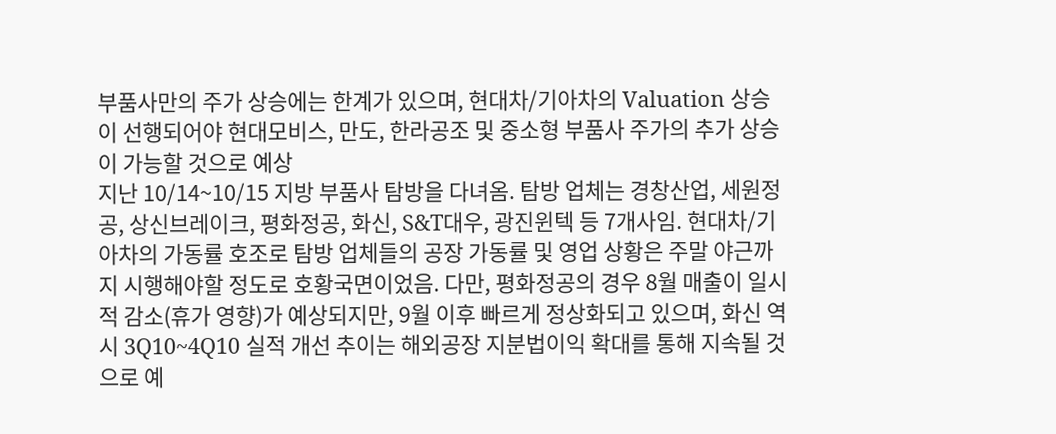부품사만의 주가 상승에는 한계가 있으며, 현대차/기아차의 Valuation 상승이 선행되어야 현대모비스, 만도, 한라공조 및 중소형 부품사 주가의 추가 상승이 가능할 것으로 예상
지난 10/14~10/15 지방 부품사 탐방을 다녀옴. 탐방 업체는 경창산업, 세원정공, 상신브레이크, 평화정공, 화신, S&T대우, 광진윈텍 등 7개사임. 현대차/기아차의 가동률 호조로 탐방 업체들의 공장 가동률 및 영업 상황은 주말 야근까지 시행해야할 정도로 호황국면이었음. 다만, 평화정공의 경우 8월 매출이 일시적 감소(휴가 영향)가 예상되지만, 9월 이후 빠르게 정상화되고 있으며, 화신 역시 3Q10~4Q10 실적 개선 추이는 해외공장 지분법이익 확대를 통해 지속될 것으로 예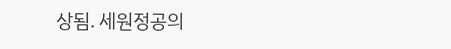상됨. 세원정공의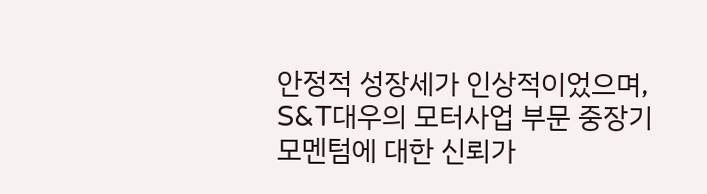안정적 성장세가 인상적이었으며, S&T대우의 모터사업 부문 중장기 모멘텀에 대한 신뢰가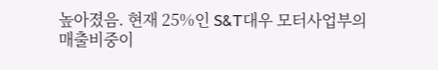높아졌음. 현재 25%인 S&T대우 모터사업부의 매출비중이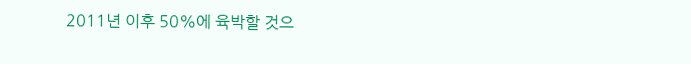2011년 이후 50%에 육박할 것으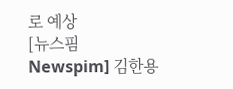로 예상
[뉴스핌 Newspim] 김한용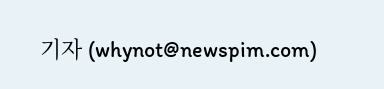기자 (whynot@newspim.com)